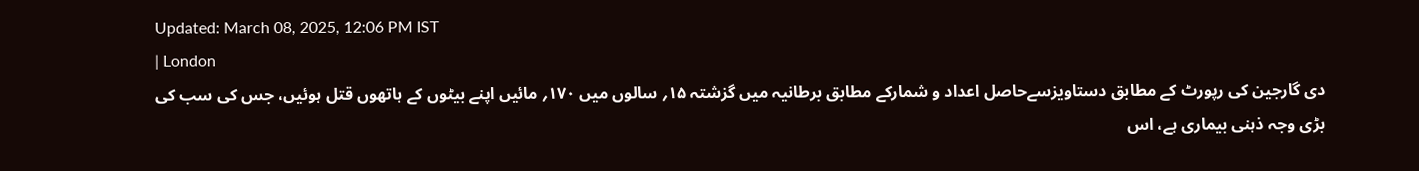Updated: March 08, 2025, 12:06 PM IST
| London
دی گارجین کی رپورٹ کے مطابق دستاویزسےحاصل اعداد و شمارکے مطابق برطانیہ میں گزشتہ ۱۵؍ سالوں میں ۱۷۰؍ مائیں اپنے بیٹوں کے ہاتھوں قتل ہوئیں، جس کی سب کی بڑی وجہ ذہنی بیماری ہے، اس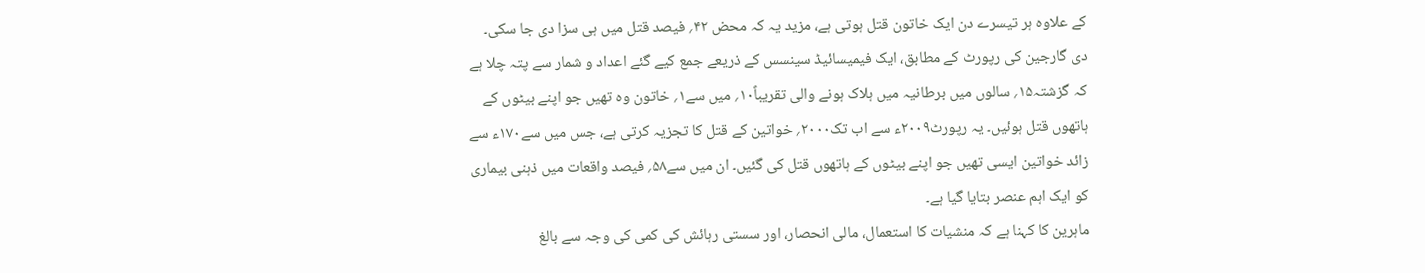کے علاوہ ہر تیسرے دن ایک خاتون قتل ہوتی ہے، مزید یہ کہ محض ۴۲؍ فیصد قتل میں ہی سزا دی جا سکی۔
دی گارجین کی رپورٹ کے مطابق، ایک فیمیسائیڈ سینسس کے ذریعے جمع کیے گئے اعداد و شمار سے پتہ چلا ہے کہ گزشتہ۱۵؍ سالوں میں برطانیہ میں ہلاک ہونے والی تقریباً۱۰؍ میں سے۱؍ خاتون وہ تھیں جو اپنے بیٹوں کے ہاتھوں قتل ہوئیں۔ یہ رپورٹ۲۰۰۹ء سے اب تک۲۰۰۰؍ خواتین کے قتل کا تجزیہ کرتی ہے، جس میں سے۱۷۰ء سے زائد خواتین ایسی تھیں جو اپنے بیٹوں کے ہاتھوں قتل کی گئیں۔ ان میں سے۵۸؍ فیصد واقعات میں ذہنی بیماری کو ایک اہم عنصر بتایا گیا ہے۔
ماہرین کا کہنا ہے کہ منشیات کا استعمال، مالی انحصار، اور سستی رہائش کی کمی کی وجہ سے بالغ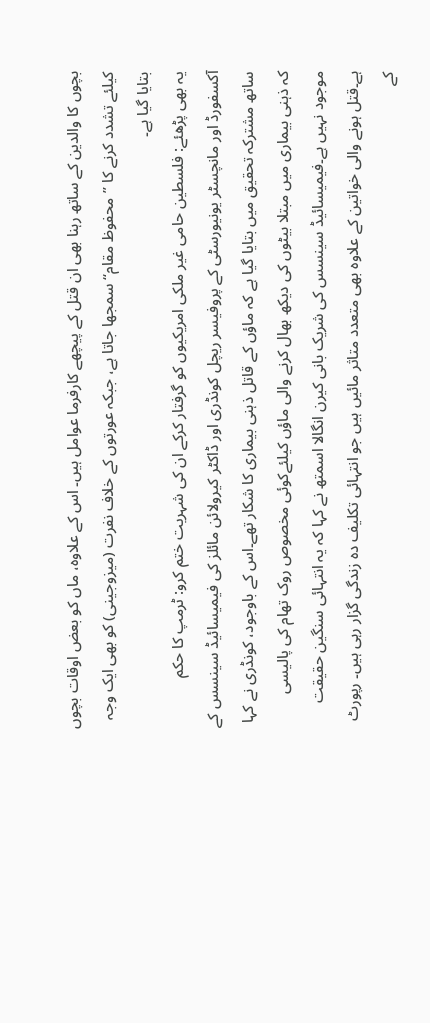بچوں کا والدین کے ساتھ رہنا بھی ان قتل کے پیچھے کارفرما عوامل ہیں۔ اس کے علاوہ، ماں کو بعض اوقات بچوں کیلئے تشدد کرنے کا ’’محفوظ مقام‘‘ سمجھا جاتا ہے، جبکہ عورتوں کے خلاف نفرت (میزوجینی) کو بھی ایک وجہ بتایا گیا ہے۔
یہ بھی پڑھئے: فلسطین حامی غیر ملکی امریکیوں کو گرفتار کرکے ان کی شہریت ختم کرو: ٹرمپ کا حکم
آکسفورڈ اور مانچسٹر یونیورسٹی کے پروفیسر ریچل کونڈری اور ڈاکٹر کیرولائن مائلز کی فیمیسائیڈ سینسس کے ساتھ مشترکہ تحقیق میں بتایا گیا ہے کہ ماؤں کے قاتل ذہنی بیماری کا شکار تھے۔اس کے باوجود، کونڈری نے کہا کہ ذہنی بیماری میں مبتلا بیٹوں کی دیکھ بھال کرنے والی ماؤں کیلئےکوئی مخصوص روک تھام کی پالیسی موجود نہیں ہے۔فیمیسائیڈ سینسس کی شریک بانی کیرن انگالا اسمتھ نے کہا کہ یہ انتہائی سنگین حقیقت ہے۔قتل ہونے والی خواتین کے علاوہ بھی متعدد متاثر مائیں ہیں جو انتہائی تکلیف دہ زندگی گزار رہی ہیں۔ رپورٹ کے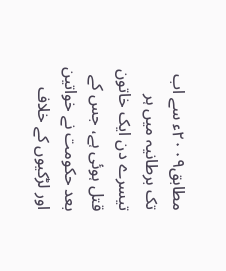مطابق۲۰۰۹ء سے اب تک برطانیہ میں ہر تیسرے دن ایک خاتون قتل ہوئی ہے، جس کے بعد حکومت نے خواتین اور لڑکیوں کے خلاف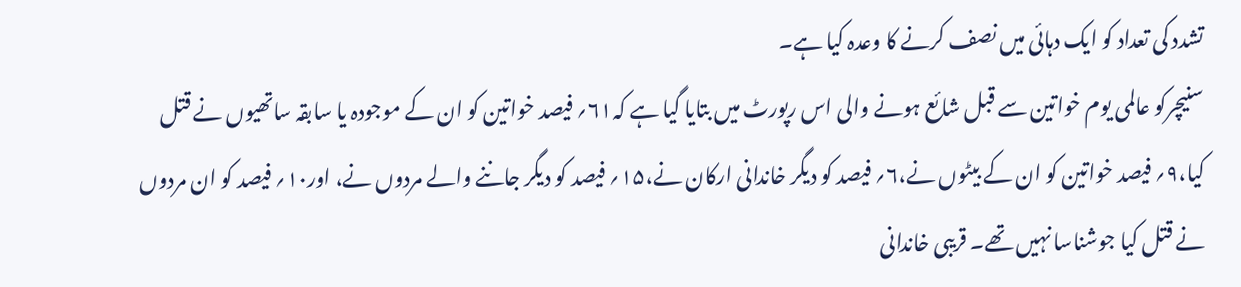تشدد کی تعداد کو ایک دہائی میں نصف کرنے کا وعدہ کیا ہے۔
سنیچرکو عالمی یوم خواتین سے قبل شائع ہونے والی اس رپورٹ میں بتایا گیا ہے کہ۶۱؍ فیصد خواتین کو ان کے موجودہ یا سابقہ ساتھیوں نے قتل کیا،۹؍ فیصد خواتین کو ان کے بیٹوں نے،۶؍ فیصد کو دیگر خاندانی ارکان نے،۱۵؍ فیصد کو دیگر جاننے والے مردوں نے، اور۱۰؍ فیصد کو ان مردوں نے قتل کیا جوشناسا نہیں تھے۔ قریبی خاندانی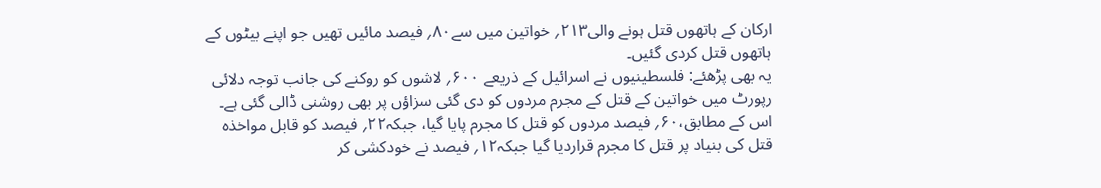ارکان کے ہاتھوں قتل ہونے والی۲۱۳؍ خواتین میں سے۸۰؍ فیصد مائیں تھیں جو اپنے بیٹوں کے ہاتھوں قتل کردی گئیں۔
یہ بھی پڑھئے: فلسطینیوں نے اسرائیل کے ذریعے ۶۰۰؍ لاشوں کو روکنے کی جانب توجہ دلائی
رپورٹ میں خواتین کے قتل کے مجرم مردوں کو دی گئی سزاؤں پر بھی روشنی ڈالی گئی ہے۔ اس کے مطابق،۶۰؍ فیصد مردوں کو قتل کا مجرم پایا گیا، جبکہ۲۲؍ فیصد کو قابل مواخذہ قتل کی بنیاد پر قتل کا مجرم قراردیا گیا جبکہ۱۲؍ فیصد نے خودکشی کر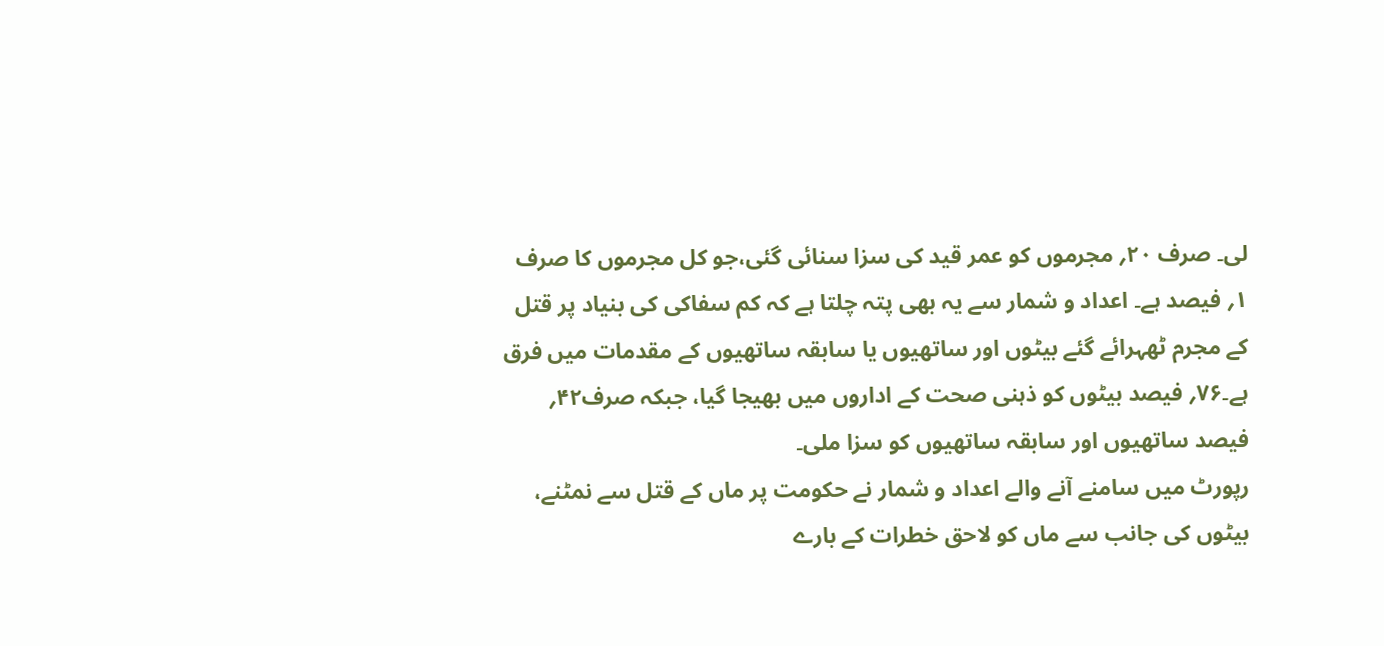لی۔ صرف ۲۰؍ مجرموں کو عمر قید کی سزا سنائی گئی،جو کل مجرموں کا صرف ۱؍ فیصد ہے۔ اعداد و شمار سے یہ بھی پتہ چلتا ہے کہ کم سفاکی کی بنیاد پر قتل کے مجرم ٹھہرائے گئے بیٹوں اور ساتھیوں یا سابقہ ساتھیوں کے مقدمات میں فرق ہے۔۷۶؍ فیصد بیٹوں کو ذہنی صحت کے اداروں میں بھیجا گیا، جبکہ صرف۴۲؍ فیصد ساتھیوں اور سابقہ ساتھیوں کو سزا ملی۔
رپورٹ میں سامنے آنے والے اعداد و شمار نے حکومت پر ماں کے قتل سے نمٹنے، بیٹوں کی جانب سے ماں کو لاحق خطرات کے بارے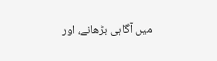میں آگاہی بڑھانے، اور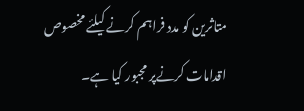متاثرین کو مدد فراہم کرنے کیلئے مخصوص اقدامات کرنےپر مجبور کیا ہے۔